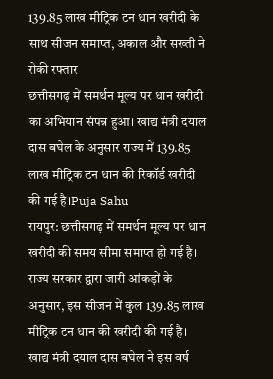139.85 लाख मीट्रिक टन धान खरीदी के साथ सीजन समाप्त, अकाल और सख्ती ने रोकी रफ्तार
छत्तीसगढ़ में समर्थन मूल्य पर धान खरीदी का अभियान संपन्न हुआ। खाद्य मंत्री दयाल दास बघेल के अनुसार राज्य में 139.85 लाख मीट्रिक टन धान की रिकॉर्ड खरीदी की गई है।Puja Sahu
रायपुर: छत्तीसगढ़ में समर्थन मूल्य पर धान खरीदी की समय सीमा समाप्त हो गई है। राज्य सरकार द्वारा जारी आंकड़ों के अनुसार, इस सीजन में कुल 139.85 लाख मीट्रिक टन धान की खरीदी की गई है। खाद्य मंत्री दयाल दास बघेल ने इस वर्ष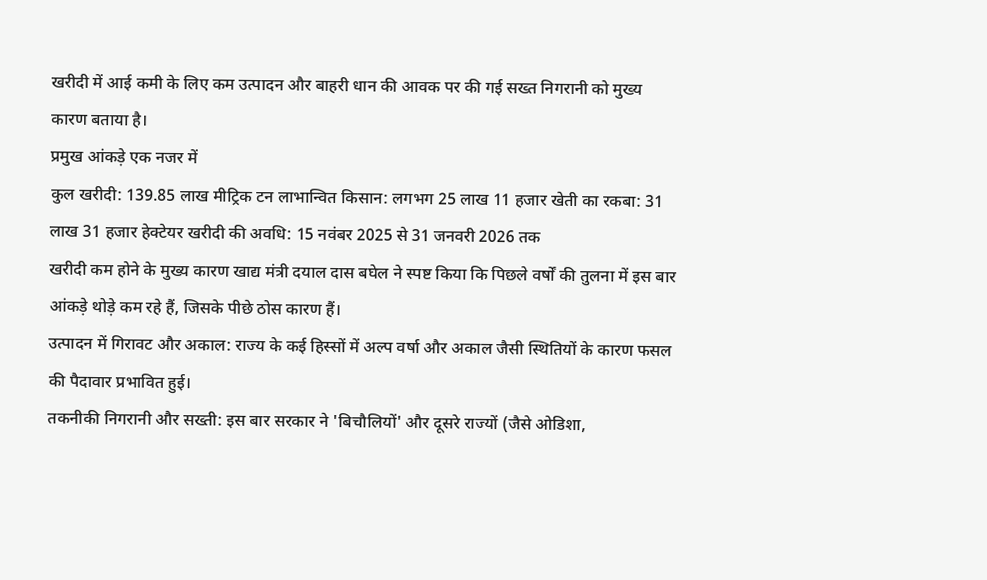खरीदी में आई कमी के लिए कम उत्पादन और बाहरी धान की आवक पर की गई सख्त निगरानी को मुख्य कारण बताया है।
प्रमुख आंकड़े एक नजर में
कुल खरीदी: 139.85 लाख मीट्रिक टन लाभान्वित किसान: लगभग 25 लाख 11 हजार खेती का रकबा: 31 लाख 31 हजार हेक्टेयर खरीदी की अवधि: 15 नवंबर 2025 से 31 जनवरी 2026 तक
खरीदी कम होने के मुख्य कारण खाद्य मंत्री दयाल दास बघेल ने स्पष्ट किया कि पिछले वर्षों की तुलना में इस बार आंकड़े थोड़े कम रहे हैं, जिसके पीछे ठोस कारण हैं।
उत्पादन में गिरावट और अकाल: राज्य के कई हिस्सों में अल्प वर्षा और अकाल जैसी स्थितियों के कारण फसल की पैदावार प्रभावित हुई।
तकनीकी निगरानी और सख्ती: इस बार सरकार ने 'बिचौलियों' और दूसरे राज्यों (जैसे ओडिशा,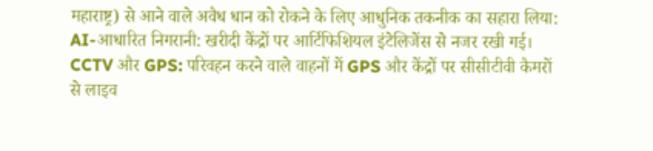महाराष्ट्र) से आने वाले अवैध धान को रोकने के लिए आधुनिक तकनीक का सहारा लिया:
AI-आधारित निगरानी: खरीदी केंद्रों पर आर्टिफिशियल इंटेलिजेंस से नजर रखी गई।
CCTV और GPS: परिवहन करने वाले वाहनों में GPS और केंद्रों पर सीसीटीवी कैमरों से लाइव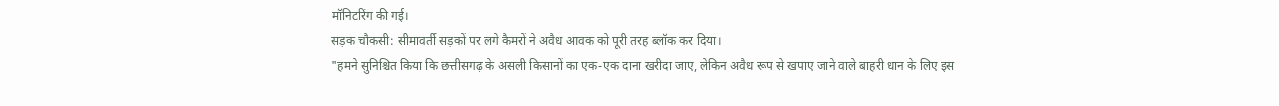मॉनिटरिंग की गई।
सड़क चौकसी: सीमावर्ती सड़कों पर लगे कैमरों ने अवैध आवक को पूरी तरह ब्लॉक कर दिया।
"हमने सुनिश्चित किया कि छत्तीसगढ़ के असली किसानों का एक-एक दाना खरीदा जाए, लेकिन अवैध रूप से खपाए जाने वाले बाहरी धान के लिए इस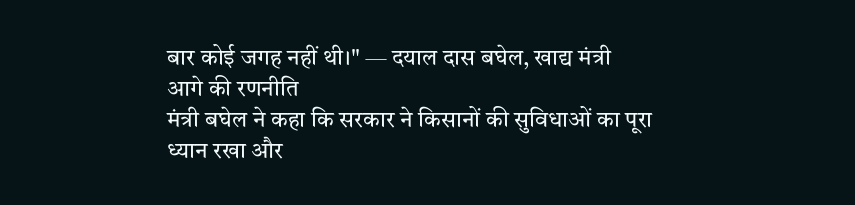बार कोई जगह नहीं थी।" — दयाल दास बघेल, खाद्य मंत्री
आगे की रणनीति
मंत्री बघेल ने कहा कि सरकार ने किसानों की सुविधाओं का पूरा ध्यान रखा और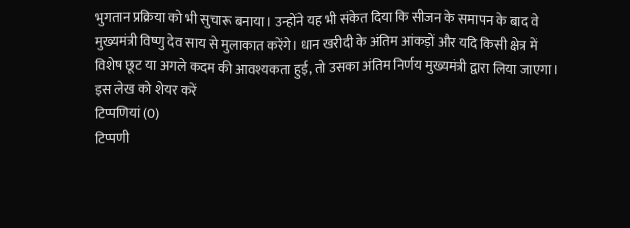भुगतान प्रक्रिया को भी सुचारू बनाया। उन्होंने यह भी संकेत दिया कि सीजन के समापन के बाद वे मुख्यमंत्री विष्णु देव साय से मुलाकात करेंगे। धान खरीदी के अंतिम आंकड़ों और यदि किसी क्षेत्र में विशेष छूट या अगले कदम की आवश्यकता हुई, तो उसका अंतिम निर्णय मुख्यमंत्री द्वारा लिया जाएगा।
इस लेख को शेयर करें
टिप्पणियां (0)
टिप्पणी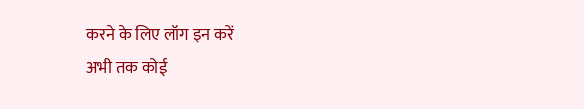करने के लिए लॉग इन करें
अभी तक कोई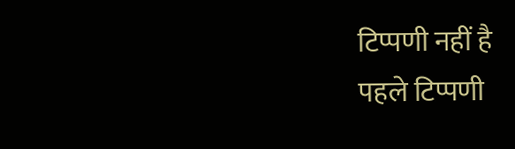टिप्पणी नहीं है
पहले टिप्पणी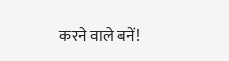करने वाले बनें!